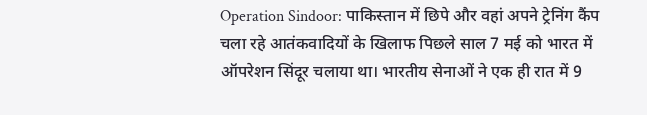Operation Sindoor: पाकिस्तान में छिपे और वहां अपने ट्रेनिंग कैंप चला रहे आतंकवादियों के खिलाफ पिछले साल 7 मई को भारत में ऑपरेशन सिंदूर चलाया था। भारतीय सेनाओं ने एक ही रात में 9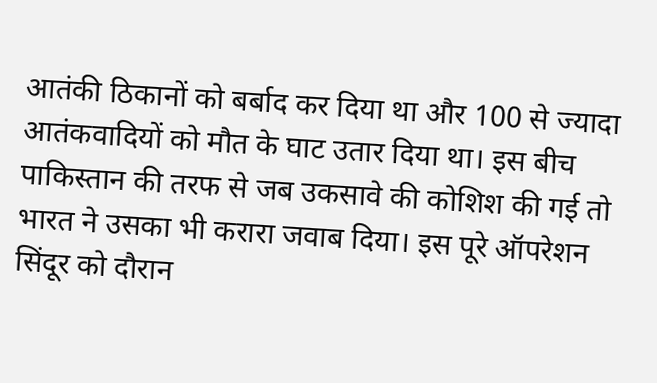आतंकी ठिकानों को बर्बाद कर दिया था और 100 से ज्यादा आतंकवादियों को मौत के घाट उतार दिया था। इस बीच पाकिस्तान की तरफ से जब उकसावे की कोशिश की गई तो भारत ने उसका भी करारा जवाब दिया। इस पूरे ऑपरेशन सिंदूर को दौरान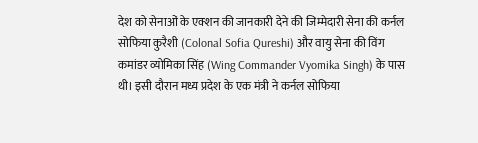देश को सेनाओं के एक्शन की जानकारी देने की जिम्मेदारी सेना की कर्नल सोफिया कुरैशी (Colonal Sofia Qureshi) और वायु सेना की विंग कमांडर व्योमिका सिंह (Wing Commander Vyomika Singh) के पास थी। इसी दौरान मध्य प्रदेश के एक मंत्री ने कर्नल सोफिया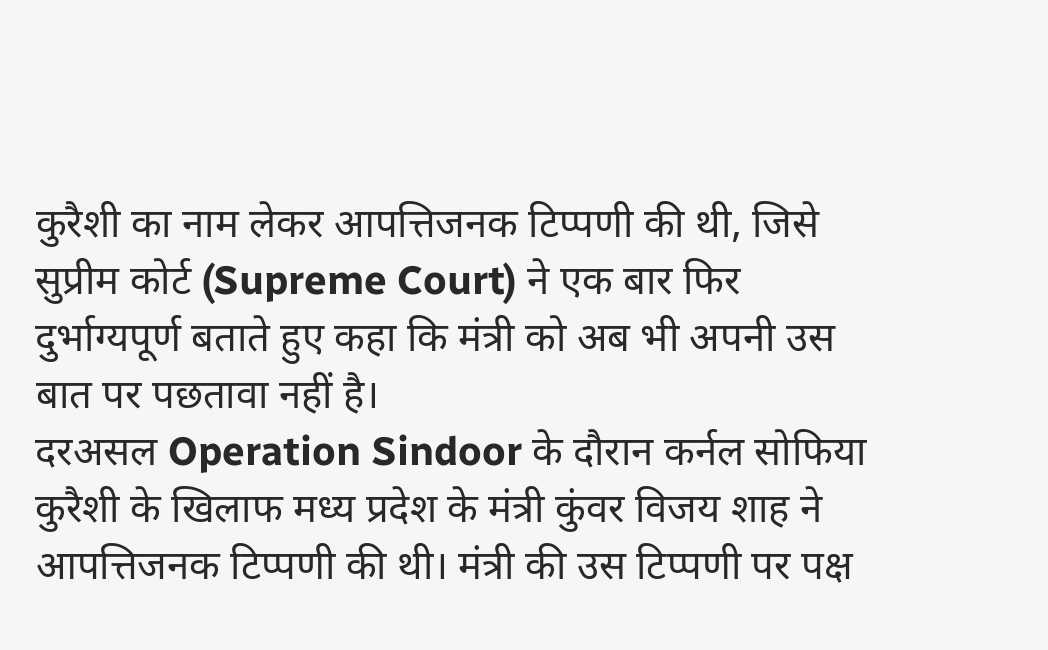कुरैशी का नाम लेकर आपत्तिजनक टिप्पणी की थी, जिसे सुप्रीम कोर्ट (Supreme Court) ने एक बार फिर दुर्भाग्यपूर्ण बताते हुए कहा कि मंत्री को अब भी अपनी उस बात पर पछतावा नहीं है।
दरअसल Operation Sindoor के दौरान कर्नल सोफिया कुरैशी के खिलाफ मध्य प्रदेश के मंत्री कुंवर विजय शाह ने आपत्तिजनक टिप्पणी की थी। मंत्री की उस टिप्पणी पर पक्ष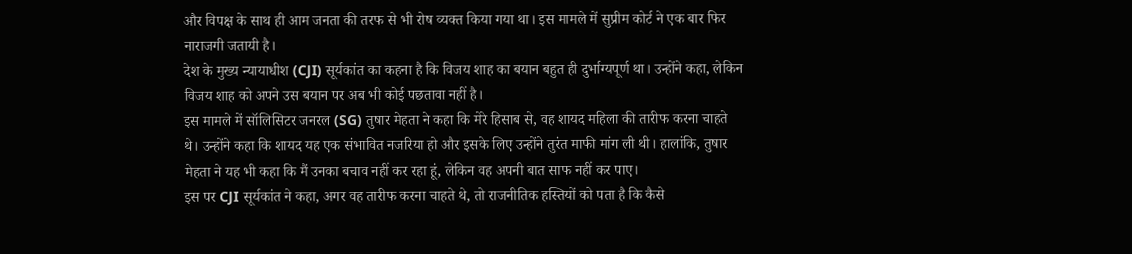और विपक्ष के साथ ही आम जनता की तरफ से भी रोष व्यक्त किया गया था। इस मामले में सुप्रीम कोर्ट ने एक बार फिर नाराजगी जतायी है।
देश के मुख्य न्यायाधीश (CJI) सूर्यकांत का कहना है कि विजय शाह का बयान बहुत ही दुर्भाग्यपूर्ण था। उन्होंने कहा, लेकिन विजय शाह को अपने उस बयान पर अब भी कोई पछतावा नहीं है।
इस मामले में सॉलिसिटर जनरल (SG) तुषार मेहता ने कहा कि मेरे हिसाब से, वह शायद महिला की तारीफ करना चाहते थे। उन्होंने कहा कि शायद यह एक संभावित नजरिया हो और इसके लिए उन्होंने तुरंत माफी मांग ली थी। हालांकि, तुषार मेहता ने यह भी कहा कि मैं उनका बचाव नहीं कर रहा हूं, लेकिन वह अपनी बात साफ नहीं कर पाए।
इस पर CJI सूर्यकांत ने कहा, अगर वह तारीफ करना चाहते थे, तो राजनीतिक हस्तियों को पता है कि कैसे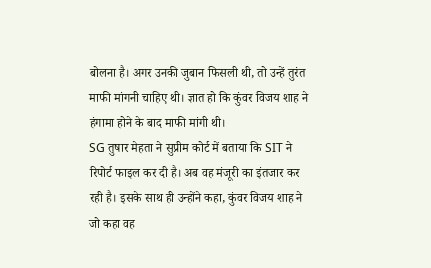बोलना है। अगर उनकी जुबान फिसली थी, तो उन्हें तुरंत माफी मांगनी चाहिए थी। ज्ञात हो कि कुंवर विजय शाह ने हंगामा होने के बाद माफी मांगी थी।
SG तुषार मेहता ने सुप्रीम कोर्ट में बताया कि SIT ने रिपोर्ट फाइल कर दी है। अब वह मंजूरी का इंतजार कर रही है। इसके साथ ही उन्होंने कहा, कुंवर विजय शाह ने जो कहा वह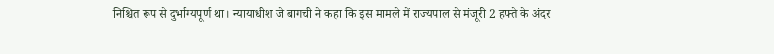निश्चित रूप से दुर्भाग्यपूर्ण था। न्यायाधीश जे बागची ने कहा कि इस मामले में राज्यपाल से मंजूरी 2 हफ्ते के अंदर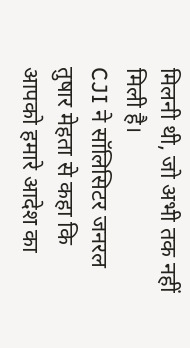मिलनी थी, जो अभी तक नहीं मिली है।
CJI ने सॉलिसिटर जनरल तुषार मेहता से कहा कि आपको हमारे आदेश का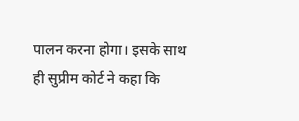पालन करना होगा। इसके साथ ही सुप्रीम कोर्ट ने कहा कि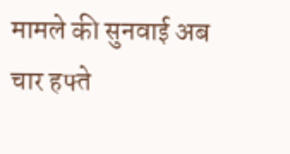मामले की सुनवाई अब चार हफ्ते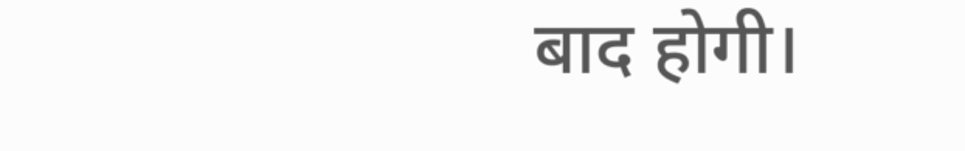बाद होगी।